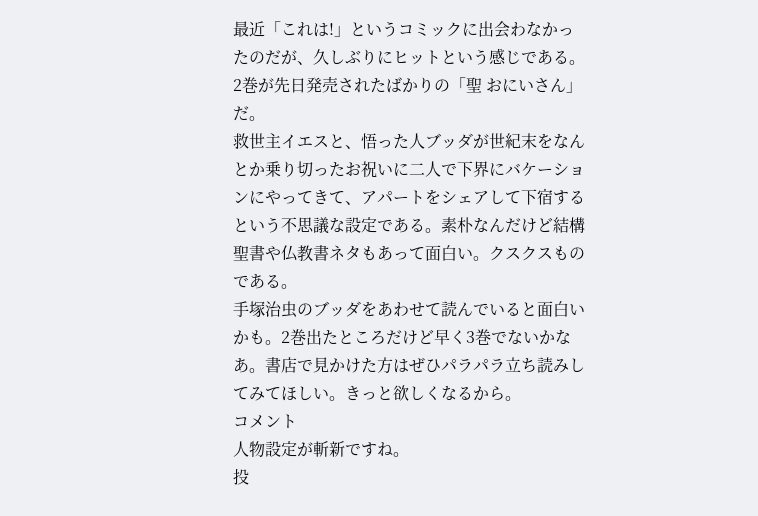最近「これは!」というコミックに出会わなかったのだが、久しぶりにヒットという感じである。2巻が先日発売されたばかりの「聖 おにいさん」だ。
救世主イエスと、悟った人ブッダが世紀末をなんとか乗り切ったお祝いに二人で下界にバケーションにやってきて、アパートをシェアして下宿するという不思議な設定である。素朴なんだけど結構聖書や仏教書ネタもあって面白い。クスクスものである。
手塚治虫のブッダをあわせて読んでいると面白いかも。2巻出たところだけど早く3巻でないかなあ。書店で見かけた方はぜひパラパラ立ち読みしてみてほしい。きっと欲しくなるから。
コメント
人物設定が斬新ですね。
投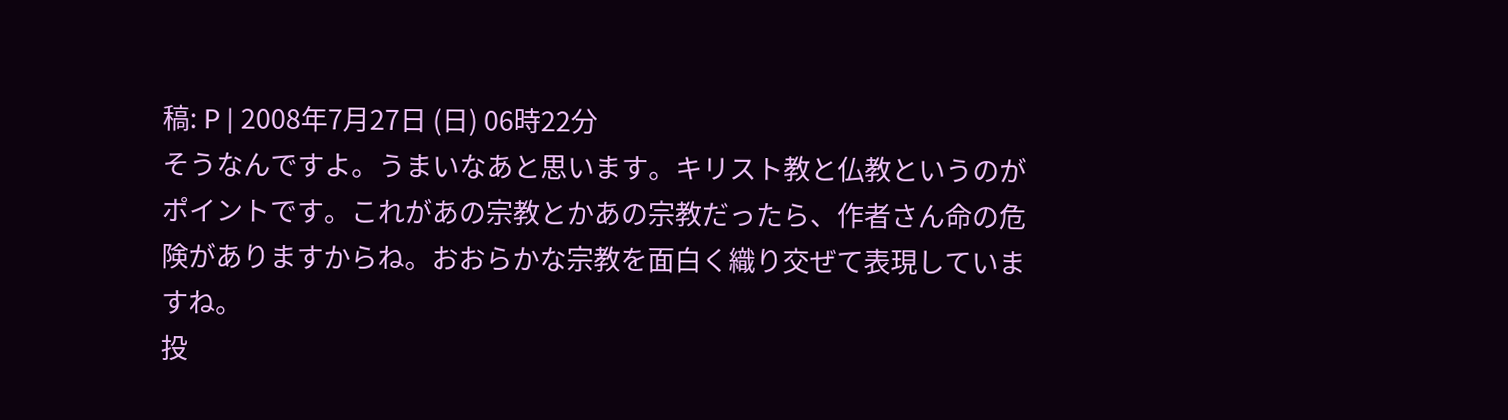稿: P | 2008年7月27日 (日) 06時22分
そうなんですよ。うまいなあと思います。キリスト教と仏教というのがポイントです。これがあの宗教とかあの宗教だったら、作者さん命の危険がありますからね。おおらかな宗教を面白く織り交ぜて表現していますね。
投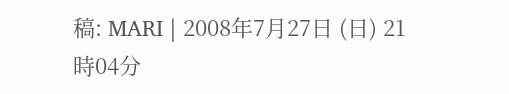稿: MARI | 2008年7月27日 (日) 21時04分